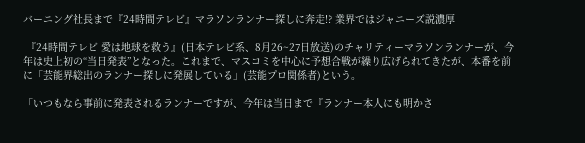バーニング社長まで『24時間テレビ』マラソンランナー探しに奔走!? 業界ではジャニーズ説濃厚

 『24時間テレビ 愛は地球を救う』(日本テレビ系、8月26~27日放送)のチャリティーマラソンランナーが、今年は史上初の“当日発表”となった。これまで、マスコミを中心に予想合戦が繰り広げられてきたが、本番を前に「芸能界総出のランナー探しに発展している」(芸能プロ関係者)という。

「いつもなら事前に発表されるランナーですが、今年は当日まで『ランナー本人にも明かさ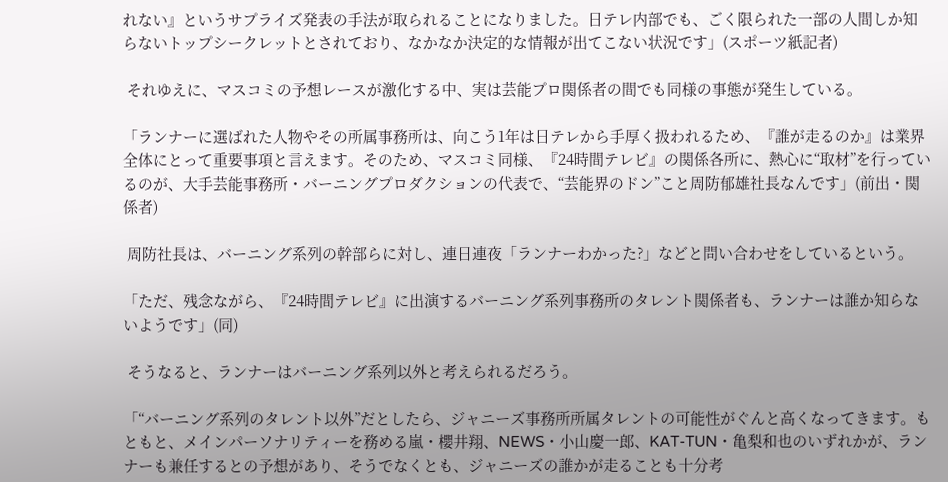れない』というサプライズ発表の手法が取られることになりました。日テレ内部でも、ごく限られた一部の人間しか知らないトップシークレットとされており、なかなか決定的な情報が出てこない状況です」(スポーツ紙記者)

 それゆえに、マスコミの予想レースが激化する中、実は芸能プロ関係者の間でも同様の事態が発生している。

「ランナーに選ばれた人物やその所属事務所は、向こう1年は日テレから手厚く扱われるため、『誰が走るのか』は業界全体にとって重要事項と言えます。そのため、マスコミ同様、『24時間テレビ』の関係各所に、熱心に“取材”を行っているのが、大手芸能事務所・バーニングプロダクションの代表で、“芸能界のドン”こと周防郁雄社長なんです」(前出・関係者)

 周防社長は、バーニング系列の幹部らに対し、連日連夜「ランナーわかった?」などと問い合わせをしているという。

「ただ、残念ながら、『24時間テレビ』に出演するバーニング系列事務所のタレント関係者も、ランナーは誰か知らないようです」(同)

 そうなると、ランナーはバーニング系列以外と考えられるだろう。

「“バーニング系列のタレント以外”だとしたら、ジャニーズ事務所所属タレントの可能性がぐんと高くなってきます。もともと、メインパーソナリティーを務める嵐・櫻井翔、NEWS・小山慶一郎、KAT-TUN・亀梨和也のいずれかが、ランナーも兼任するとの予想があり、そうでなくとも、ジャニーズの誰かが走ることも十分考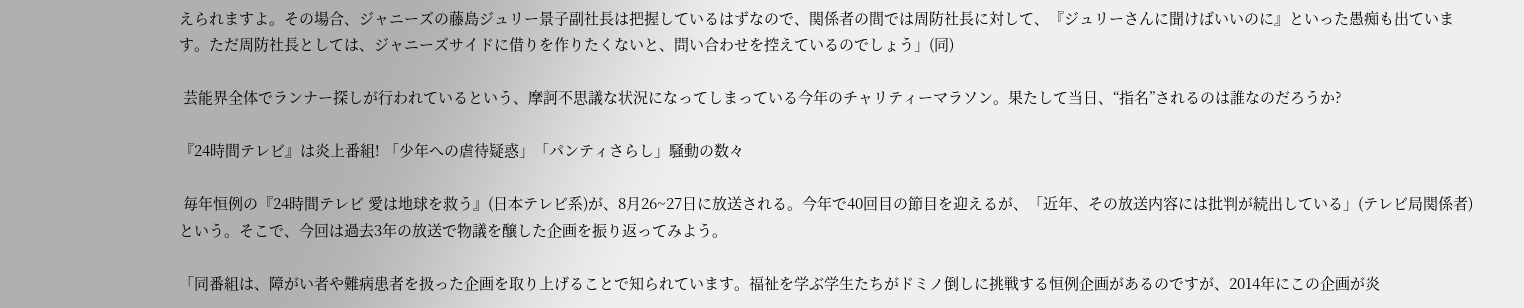えられますよ。その場合、ジャニーズの藤島ジュリー景子副社長は把握しているはずなので、関係者の間では周防社長に対して、『ジュリーさんに聞けばいいのに』といった愚痴も出ています。ただ周防社長としては、ジャニーズサイドに借りを作りたくないと、問い合わせを控えているのでしょう」(同)

 芸能界全体でランナー探しが行われているという、摩訶不思議な状況になってしまっている今年のチャリティーマラソン。果たして当日、“指名”されるのは誰なのだろうか?

『24時間テレビ』は炎上番組! 「少年への虐待疑惑」「パンティさらし」騒動の数々

 毎年恒例の『24時間テレビ 愛は地球を救う』(日本テレビ系)が、8月26~27日に放送される。今年で40回目の節目を迎えるが、「近年、その放送内容には批判が続出している」(テレビ局関係者)という。そこで、今回は過去3年の放送で物議を醸した企画を振り返ってみよう。

「同番組は、障がい者や難病患者を扱った企画を取り上げることで知られています。福祉を学ぶ学生たちがドミノ倒しに挑戦する恒例企画があるのですが、2014年にこの企画が炎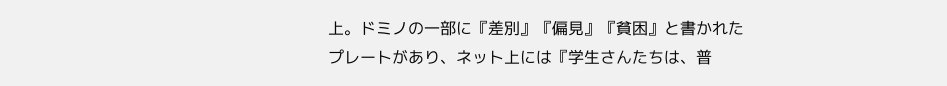上。ドミノの一部に『差別』『偏見』『貧困』と書かれたプレートがあり、ネット上には『学生さんたちは、普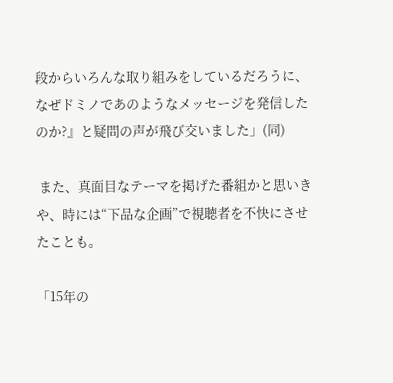段からいろんな取り組みをしているだろうに、なぜドミノであのようなメッセージを発信したのか?』と疑問の声が飛び交いました」(同)

 また、真面目なテーマを掲げた番組かと思いきや、時には“下品な企画”で視聴者を不快にさせたことも。

「15年の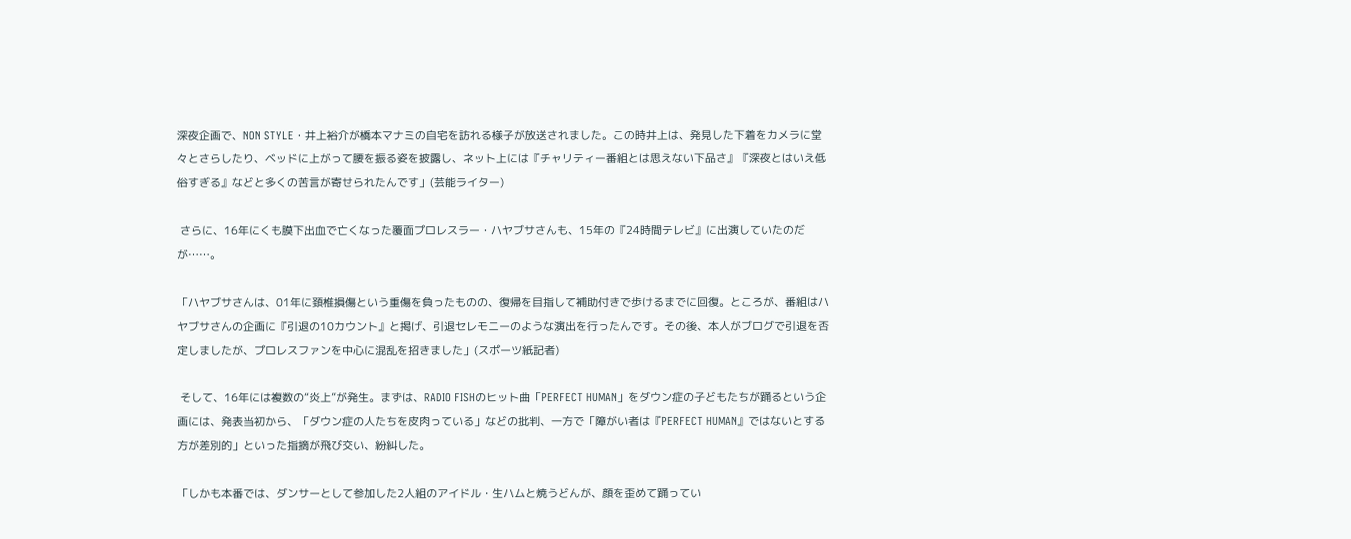深夜企画で、NON STYLE・井上裕介が橋本マナミの自宅を訪れる様子が放送されました。この時井上は、発見した下着をカメラに堂々とさらしたり、ベッドに上がって腰を振る姿を披露し、ネット上には『チャリティー番組とは思えない下品さ』『深夜とはいえ低俗すぎる』などと多くの苦言が寄せられたんです」(芸能ライター)

 さらに、16年にくも膜下出血で亡くなった覆面プロレスラー・ハヤブサさんも、15年の『24時間テレビ』に出演していたのだが……。

「ハヤブサさんは、01年に頚椎損傷という重傷を負ったものの、復帰を目指して補助付きで歩けるまでに回復。ところが、番組はハヤブサさんの企画に『引退の10カウント』と掲げ、引退セレモニーのような演出を行ったんです。その後、本人がブログで引退を否定しましたが、プロレスファンを中心に混乱を招きました」(スポーツ紙記者)

 そして、16年には複数の“炎上”が発生。まずは、RADIO FISHのヒット曲「PERFECT HUMAN」をダウン症の子どもたちが踊るという企画には、発表当初から、「ダウン症の人たちを皮肉っている」などの批判、一方で「障がい者は『PERFECT HUMAN』ではないとする方が差別的」といった指摘が飛び交い、紛糾した。

「しかも本番では、ダンサーとして参加した2人組のアイドル・生ハムと焼うどんが、顔を歪めて踊ってい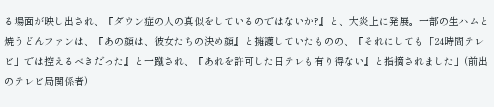る場面が映し出され、『ダウン症の人の真似をしているのではないか?』と、大炎上に発展。一部の生ハムと焼うどんファンは、『あの顔は、彼女たちの決め顔』と擁護していたものの、『それにしても「24時間テレビ」では控えるべきだった』と一蹴され、『あれを許可した日テレも有り得ない』と指摘されました」(前出のテレビ局関係者)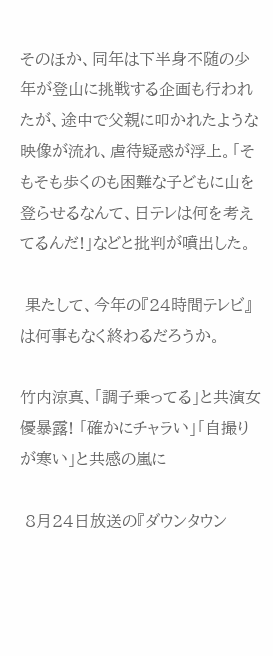そのほか、同年は下半身不随の少年が登山に挑戦する企画も行われたが、途中で父親に叩かれたような映像が流れ、虐待疑惑が浮上。「そもそも歩くのも困難な子どもに山を登らせるなんて、日テレは何を考えてるんだ!」などと批判が噴出した。

 果たして、今年の『24時間テレビ』は何事もなく終わるだろうか。

竹内涼真、「調子乗ってる」と共演女優暴露! 「確かにチャラい」「自撮りが寒い」と共感の嵐に

 8月24日放送の『ダウンタウン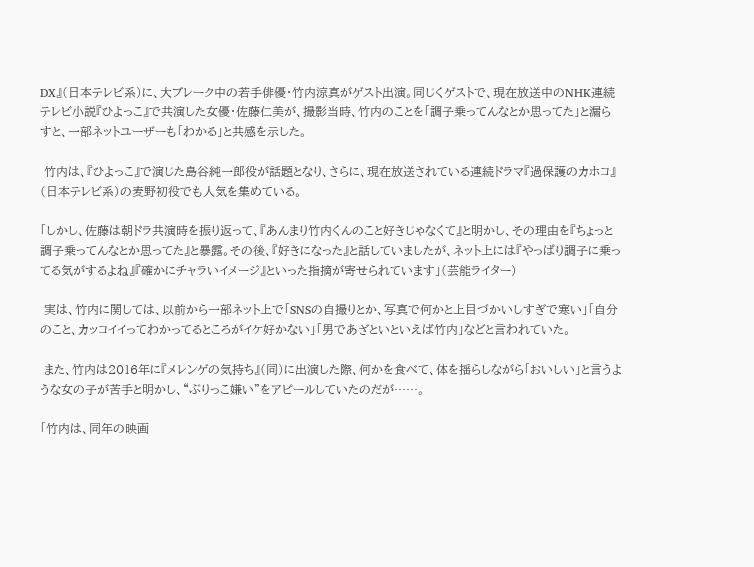DX』(日本テレビ系)に、大ブレーク中の若手俳優・竹内涼真がゲスト出演。同じくゲストで、現在放送中のNHK連続テレビ小説『ひよっこ』で共演した女優・佐藤仁美が、撮影当時、竹内のことを「調子乗ってんなとか思ってた」と漏らすと、一部ネットユーザーも「わかる」と共感を示した。

 竹内は、『ひよっこ』で演じた島谷純一郎役が話題となり、さらに、現在放送されている連続ドラマ『過保護のカホコ』(日本テレビ系)の麦野初役でも人気を集めている。

「しかし、佐藤は朝ドラ共演時を振り返って、『あんまり竹内くんのこと好きじゃなくて』と明かし、その理由を『ちょっと調子乗ってんなとか思ってた』と暴露。その後、『好きになった』と話していましたが、ネット上には『やっぱり調子に乗ってる気がするよね』『確かにチャラいイメージ』といった指摘が寄せられています」(芸能ライター)

 実は、竹内に関しては、以前から一部ネット上で「SNSの自撮りとか、写真で何かと上目づかいしすぎで寒い」「自分のこと、カッコイイってわかってるところがイケ好かない」「男であざといといえば竹内」などと言われていた。

 また、竹内は2016年に『メレンゲの気持ち』(同)に出演した際、何かを食べて、体を揺らしながら「おいしい」と言うような女の子が苦手と明かし、“ぶりっこ嫌い”をアピールしていたのだが……。

「竹内は、同年の映画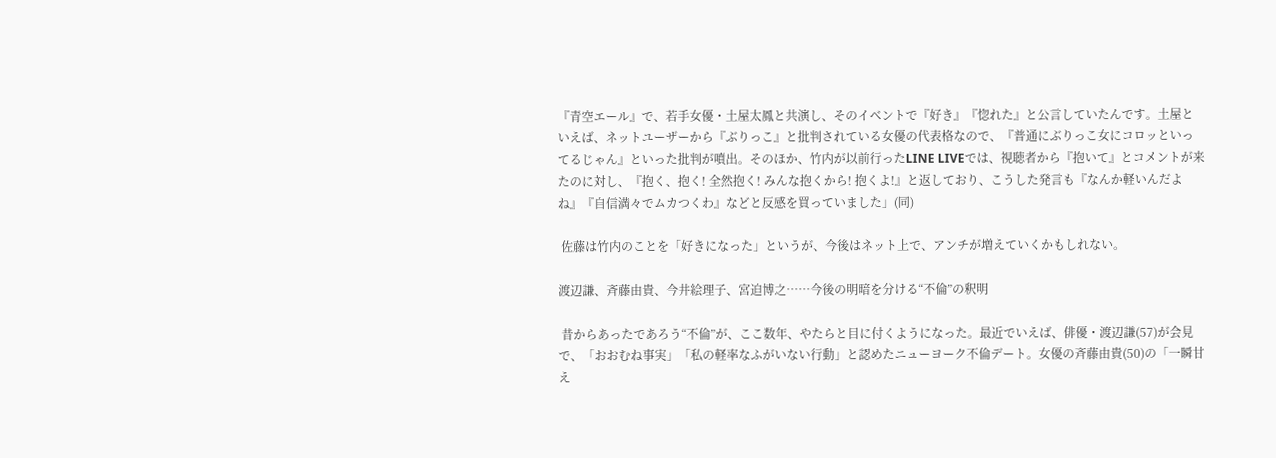『青空エール』で、若手女優・土屋太鳳と共演し、そのイベントで『好き』『惚れた』と公言していたんです。土屋といえば、ネットユーザーから『ぶりっこ』と批判されている女優の代表格なので、『普通にぶりっこ女にコロッといってるじゃん』といった批判が噴出。そのほか、竹内が以前行ったLINE LIVEでは、視聴者から『抱いて』とコメントが来たのに対し、『抱く、抱く! 全然抱く! みんな抱くから! 抱くよ!』と返しており、こうした発言も『なんか軽いんだよね』『自信満々でムカつくわ』などと反感を買っていました」(同)

 佐藤は竹内のことを「好きになった」というが、今後はネット上で、アンチが増えていくかもしれない。

渡辺謙、斉藤由貴、今井絵理子、宮迫博之……今後の明暗を分ける“不倫”の釈明

 昔からあったであろう“不倫”が、ここ数年、やたらと目に付くようになった。最近でいえば、俳優・渡辺謙(57)が会見で、「おおむね事実」「私の軽率なふがいない行動」と認めたニューヨーク不倫デート。女優の斉藤由貴(50)の「一瞬甘え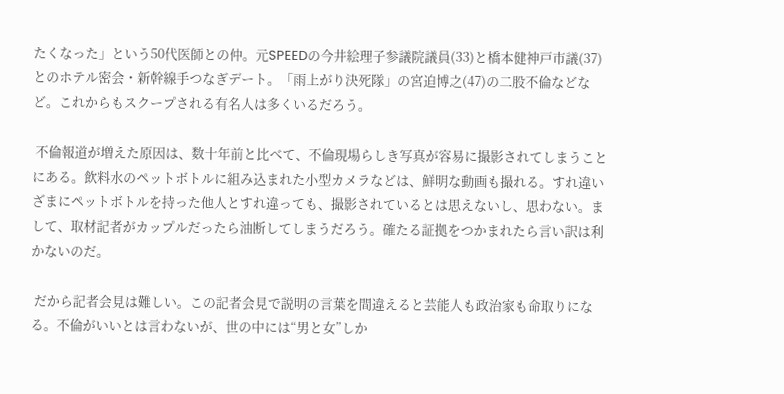たくなった」という50代医師との仲。元SPEEDの今井絵理子参議院議員(33)と橋本健神戸市議(37)とのホテル密会・新幹線手つなぎデート。「雨上がり決死隊」の宮迫博之(47)の二股不倫などなど。これからもスクープされる有名人は多くいるだろう。

 不倫報道が増えた原因は、数十年前と比べて、不倫現場らしき写真が容易に撮影されてしまうことにある。飲料水のペットボトルに組み込まれた小型カメラなどは、鮮明な動画も撮れる。すれ違いざまにペットボトルを持った他人とすれ違っても、撮影されているとは思えないし、思わない。まして、取材記者がカップルだったら油断してしまうだろう。確たる証拠をつかまれたら言い訳は利かないのだ。

 だから記者会見は難しい。この記者会見で説明の言葉を間違えると芸能人も政治家も命取りになる。不倫がいいとは言わないが、世の中には“男と女”しか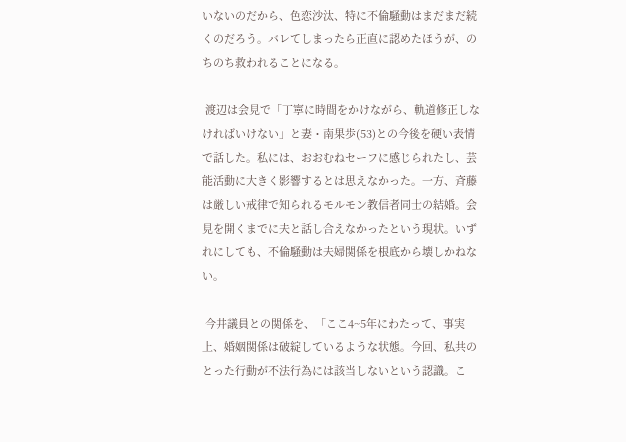いないのだから、色恋沙汰、特に不倫騒動はまだまだ続くのだろう。バレてしまったら正直に認めたほうが、のちのち救われることになる。

 渡辺は会見で「丁寧に時間をかけながら、軌道修正しなければいけない」と妻・南果歩(53)との今後を硬い表情で話した。私には、おおむねセーフに感じられたし、芸能活動に大きく影響するとは思えなかった。一方、斉藤は厳しい戒律で知られるモルモン教信者同士の結婚。会見を開くまでに夫と話し合えなかったという現状。いずれにしても、不倫騒動は夫婦関係を根底から壊しかねない。

 今井議員との関係を、「ここ4~5年にわたって、事実上、婚姻関係は破綻しているような状態。今回、私共のとった行動が不法行為には該当しないという認識。こ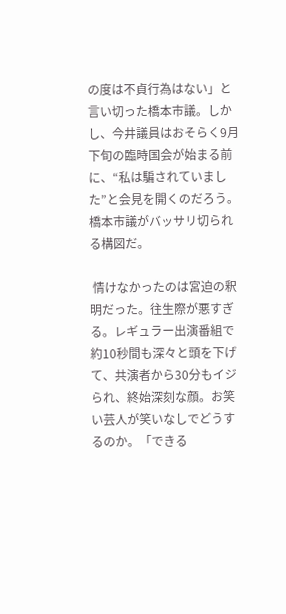の度は不貞行為はない」と言い切った橋本市議。しかし、今井議員はおそらく9月下旬の臨時国会が始まる前に、“私は騙されていました”と会見を開くのだろう。橋本市議がバッサリ切られる構図だ。

 情けなかったのは宮迫の釈明だった。往生際が悪すぎる。レギュラー出演番組で約10秒間も深々と頭を下げて、共演者から30分もイジられ、終始深刻な顔。お笑い芸人が笑いなしでどうするのか。「できる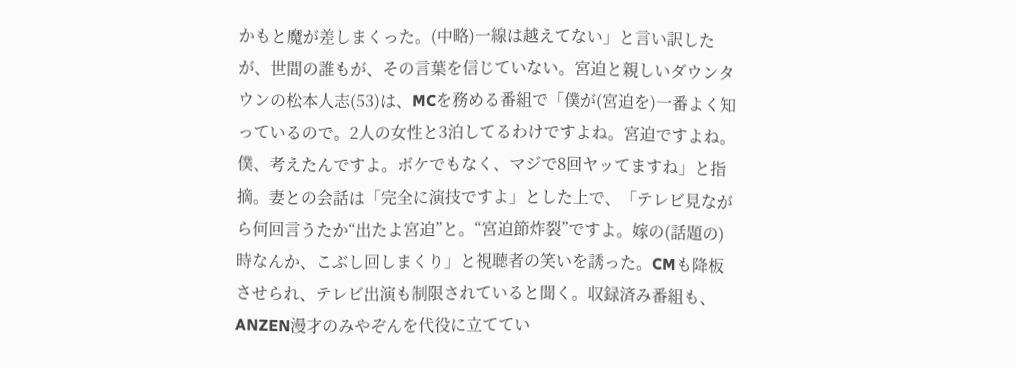かもと魔が差しまくった。(中略)一線は越えてない」と言い訳したが、世間の誰もが、その言葉を信じていない。宮迫と親しいダウンタウンの松本人志(53)は、MCを務める番組で「僕が(宮迫を)一番よく知っているので。2人の女性と3泊してるわけですよね。宮迫ですよね。僕、考えたんですよ。ボケでもなく、マジで8回ヤッてますね」と指摘。妻との会話は「完全に演技ですよ」とした上で、「テレビ見ながら何回言うたか“出たよ宮迫”と。“宮迫節炸裂”ですよ。嫁の(話題の)時なんか、こぶし回しまくり」と視聴者の笑いを誘った。CMも降板させられ、テレビ出演も制限されていると聞く。収録済み番組も、ANZEN漫才のみやぞんを代役に立ててい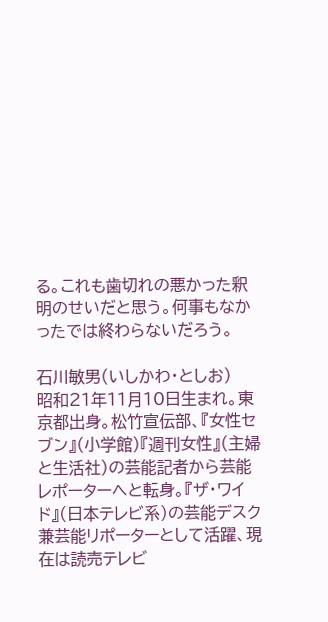る。これも歯切れの悪かった釈明のせいだと思う。何事もなかったでは終わらないだろう。

石川敏男(いしかわ・としお)
昭和21年11月10日生まれ。東京都出身。松竹宣伝部、『女性セブン』(小学館)『週刊女性』(主婦と生活社)の芸能記者から芸能レポーターへと転身。『ザ・ワイド』(日本テレビ系)の芸能デスク兼芸能リポーターとして活躍、現在は読売テレビ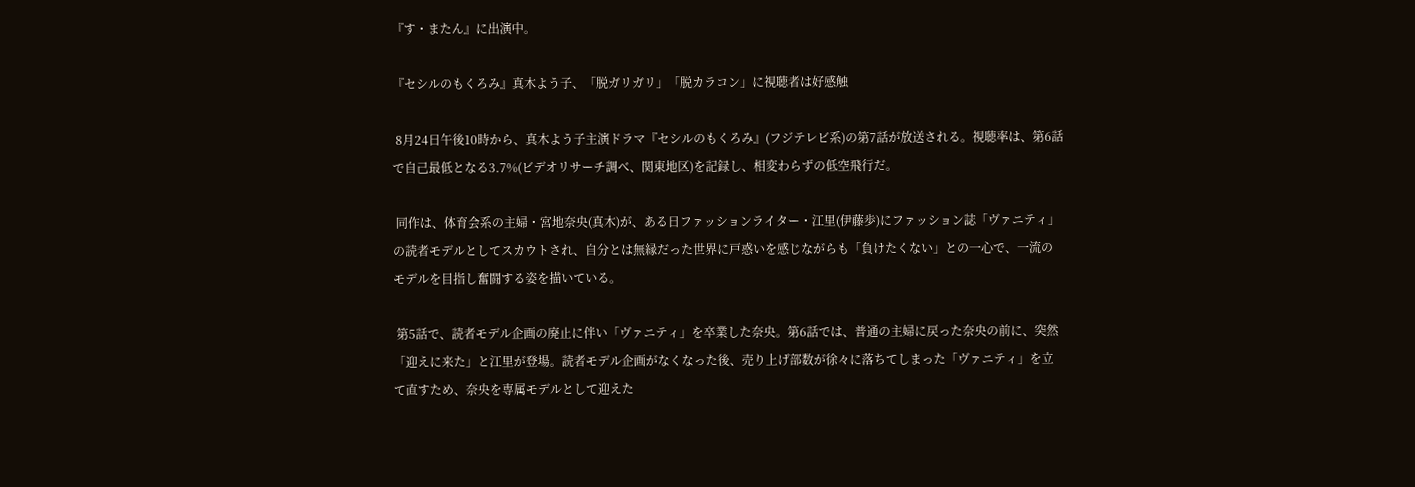『す・またん』に出演中。

『セシルのもくろみ』真木よう子、「脱ガリガリ」「脱カラコン」に視聴者は好感触

 8月24日午後10時から、真木よう子主演ドラマ『セシルのもくろみ』(フジテレビ系)の第7話が放送される。視聴率は、第6話で自己最低となる3.7%(ビデオリサーチ調べ、関東地区)を記録し、相変わらずの低空飛行だ。

 同作は、体育会系の主婦・宮地奈央(真木)が、ある日ファッションライター・江里(伊藤歩)にファッション誌「ヴァニティ」の読者モデルとしてスカウトされ、自分とは無縁だった世界に戸惑いを感じながらも「負けたくない」との一心で、一流のモデルを目指し奮闘する姿を描いている。

 第5話で、読者モデル企画の廃止に伴い「ヴァニティ」を卒業した奈央。第6話では、普通の主婦に戻った奈央の前に、突然「迎えに来た」と江里が登場。読者モデル企画がなくなった後、売り上げ部数が徐々に落ちてしまった「ヴァニティ」を立て直すため、奈央を専属モデルとして迎えた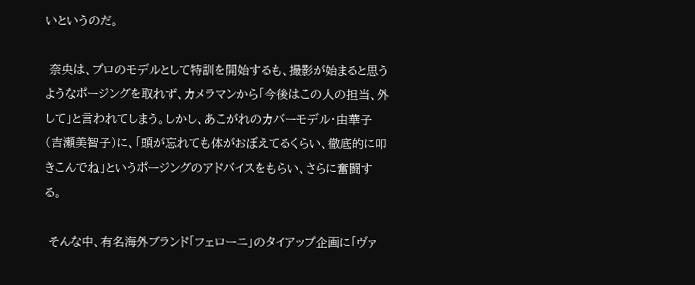いというのだ。

 奈央は、プロのモデルとして特訓を開始するも、撮影が始まると思うようなポージングを取れず、カメラマンから「今後はこの人の担当、外して」と言われてしまう。しかし、あこがれのカバーモデル・由華子(吉瀬美智子)に、「頭が忘れても体がおぼえてるくらい、徹底的に叩きこんでね」というポージングのアドバイスをもらい、さらに奮闘する。

 そんな中、有名海外ブランド「フェローニ」のタイアップ企画に「ヴァ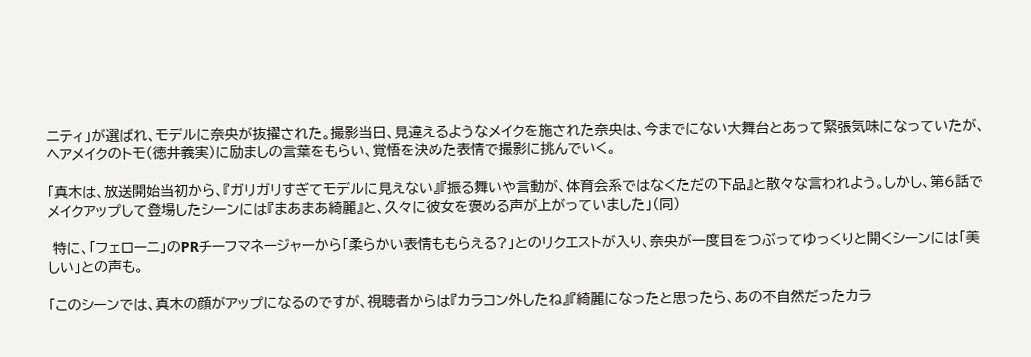ニティ」が選ばれ、モデルに奈央が抜擢された。撮影当日、見違えるようなメイクを施された奈央は、今までにない大舞台とあって緊張気味になっていたが、ヘアメイクのトモ(徳井義実)に励ましの言葉をもらい、覚悟を決めた表情で撮影に挑んでいく。

「真木は、放送開始当初から、『ガリガリすぎてモデルに見えない』『振る舞いや言動が、体育会系ではなくただの下品』と散々な言われよう。しかし、第6話でメイクアップして登場したシーンには『まあまあ綺麗』と、久々に彼女を褒める声が上がっていました」(同)

 特に、「フェローニ」のPRチーフマネージャーから「柔らかい表情ももらえる?」とのリクエストが入り、奈央が一度目をつぶってゆっくりと開くシーンには「美しい」との声も。

「このシーンでは、真木の顔がアップになるのですが、視聴者からは『カラコン外したね』『綺麗になったと思ったら、あの不自然だったカラ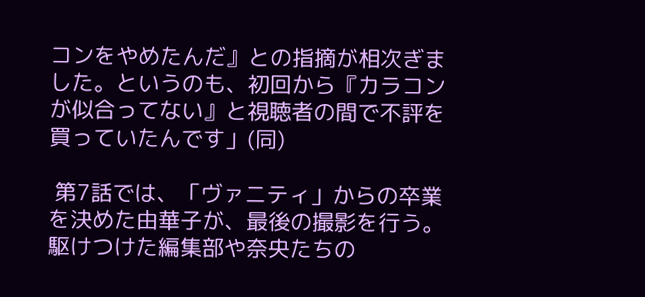コンをやめたんだ』との指摘が相次ぎました。というのも、初回から『カラコンが似合ってない』と視聴者の間で不評を買っていたんです」(同)

 第7話では、「ヴァニティ」からの卒業を決めた由華子が、最後の撮影を行う。駆けつけた編集部や奈央たちの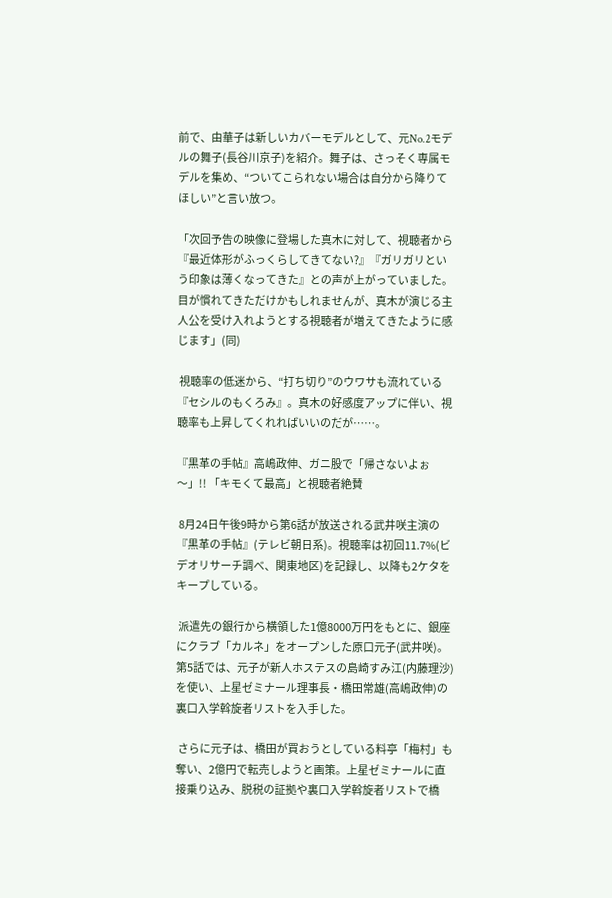前で、由華子は新しいカバーモデルとして、元No.2モデルの舞子(長谷川京子)を紹介。舞子は、さっそく専属モデルを集め、“ついてこられない場合は自分から降りてほしい”と言い放つ。

「次回予告の映像に登場した真木に対して、視聴者から『最近体形がふっくらしてきてない?』『ガリガリという印象は薄くなってきた』との声が上がっていました。目が慣れてきただけかもしれませんが、真木が演じる主人公を受け入れようとする視聴者が増えてきたように感じます」(同)

 視聴率の低迷から、“打ち切り”のウワサも流れている『セシルのもくろみ』。真木の好感度アップに伴い、視聴率も上昇してくれればいいのだが……。

『黒革の手帖』高嶋政伸、ガニ股で「帰さないよぉ〜」!! 「キモくて最高」と視聴者絶賛

 8月24日午後9時から第6話が放送される武井咲主演の『黒革の手帖』(テレビ朝日系)。視聴率は初回11.7%(ビデオリサーチ調べ、関東地区)を記録し、以降も2ケタをキープしている。

 派遣先の銀行から横領した1億8000万円をもとに、銀座にクラブ「カルネ」をオープンした原口元子(武井咲)。第5話では、元子が新人ホステスの島崎すみ江(内藤理沙)を使い、上星ゼミナール理事長・橋田常雄(高嶋政伸)の裏口入学斡旋者リストを入手した。

 さらに元子は、橋田が買おうとしている料亭「梅村」も奪い、2億円で転売しようと画策。上星ゼミナールに直接乗り込み、脱税の証拠や裏口入学斡旋者リストで橋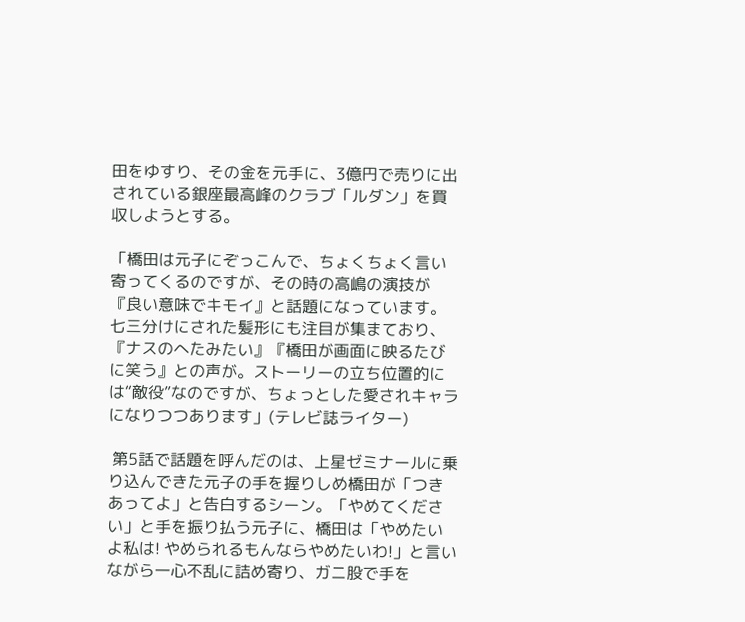田をゆすり、その金を元手に、3億円で売りに出されている銀座最高峰のクラブ「ルダン」を買収しようとする。

「橋田は元子にぞっこんで、ちょくちょく言い寄ってくるのですが、その時の高嶋の演技が『良い意味でキモイ』と話題になっています。七三分けにされた髪形にも注目が集まており、『ナスのへたみたい』『橋田が画面に映るたびに笑う』との声が。ストーリーの立ち位置的には“敵役”なのですが、ちょっとした愛されキャラになりつつあります」(テレビ誌ライター)

 第5話で話題を呼んだのは、上星ゼミナールに乗り込んできた元子の手を握りしめ橋田が「つきあってよ」と告白するシーン。「やめてください」と手を振り払う元子に、橋田は「やめたいよ私は! やめられるもんならやめたいわ!」と言いながら一心不乱に詰め寄り、ガニ股で手を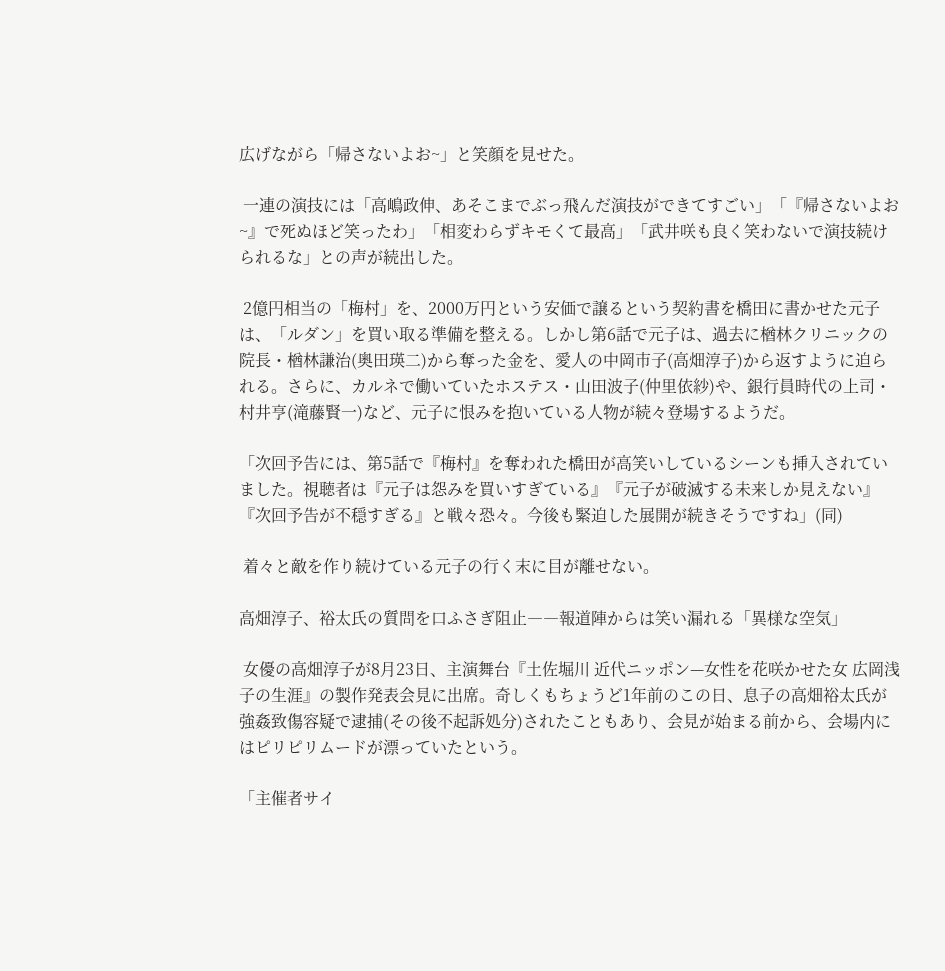広げながら「帰さないよお~」と笑顔を見せた。

 一連の演技には「高嶋政伸、あそこまでぶっ飛んだ演技ができてすごい」「『帰さないよお~』で死ぬほど笑ったわ」「相変わらずキモくて最高」「武井咲も良く笑わないで演技続けられるな」との声が続出した。

 2億円相当の「梅村」を、2000万円という安価で譲るという契約書を橋田に書かせた元子は、「ルダン」を買い取る準備を整える。しかし第6話で元子は、過去に楢林クリニックの院長・楢林謙治(奥田瑛二)から奪った金を、愛人の中岡市子(高畑淳子)から返すように迫られる。さらに、カルネで働いていたホステス・山田波子(仲里依紗)や、銀行員時代の上司・村井亨(滝藤賢一)など、元子に恨みを抱いている人物が続々登場するようだ。

「次回予告には、第5話で『梅村』を奪われた橋田が高笑いしているシーンも挿入されていました。視聴者は『元子は怨みを買いすぎている』『元子が破滅する未来しか見えない』『次回予告が不穏すぎる』と戦々恐々。今後も緊迫した展開が続きそうですね」(同)

 着々と敵を作り続けている元子の行く末に目が離せない。

高畑淳子、裕太氏の質問を口ふさぎ阻止――報道陣からは笑い漏れる「異様な空気」

 女優の高畑淳子が8月23日、主演舞台『土佐堀川 近代ニッポン—女性を花咲かせた女 広岡浅子の生涯』の製作発表会見に出席。奇しくもちょうど1年前のこの日、息子の高畑裕太氏が強姦致傷容疑で逮捕(その後不起訴処分)されたこともあり、会見が始まる前から、会場内にはピリピリムードが漂っていたという。

「主催者サイ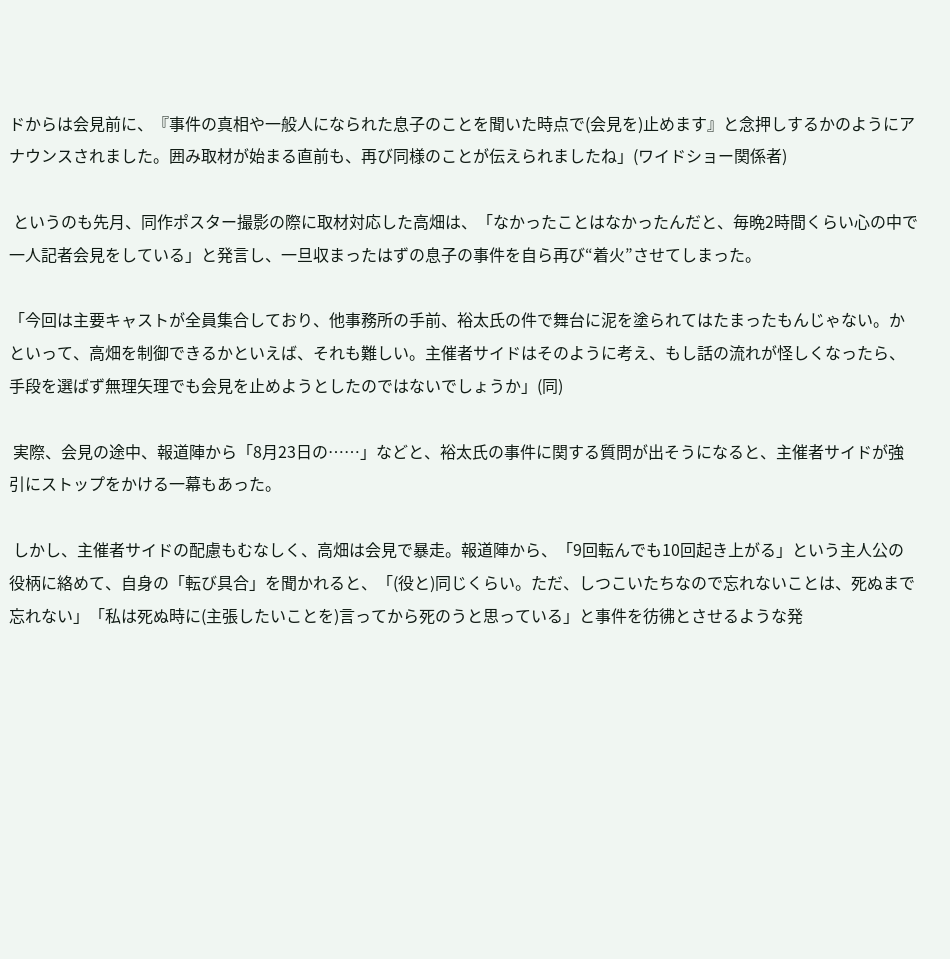ドからは会見前に、『事件の真相や一般人になられた息子のことを聞いた時点で(会見を)止めます』と念押しするかのようにアナウンスされました。囲み取材が始まる直前も、再び同様のことが伝えられましたね」(ワイドショー関係者)

 というのも先月、同作ポスター撮影の際に取材対応した高畑は、「なかったことはなかったんだと、毎晩2時間くらい心の中で一人記者会見をしている」と発言し、一旦収まったはずの息子の事件を自ら再び“着火”させてしまった。

「今回は主要キャストが全員集合しており、他事務所の手前、裕太氏の件で舞台に泥を塗られてはたまったもんじゃない。かといって、高畑を制御できるかといえば、それも難しい。主催者サイドはそのように考え、もし話の流れが怪しくなったら、手段を選ばず無理矢理でも会見を止めようとしたのではないでしょうか」(同)

 実際、会見の途中、報道陣から「8月23日の……」などと、裕太氏の事件に関する質問が出そうになると、主催者サイドが強引にストップをかける一幕もあった。

 しかし、主催者サイドの配慮もむなしく、高畑は会見で暴走。報道陣から、「9回転んでも10回起き上がる」という主人公の役柄に絡めて、自身の「転び具合」を聞かれると、「(役と)同じくらい。ただ、しつこいたちなので忘れないことは、死ぬまで忘れない」「私は死ぬ時に(主張したいことを)言ってから死のうと思っている」と事件を彷彿とさせるような発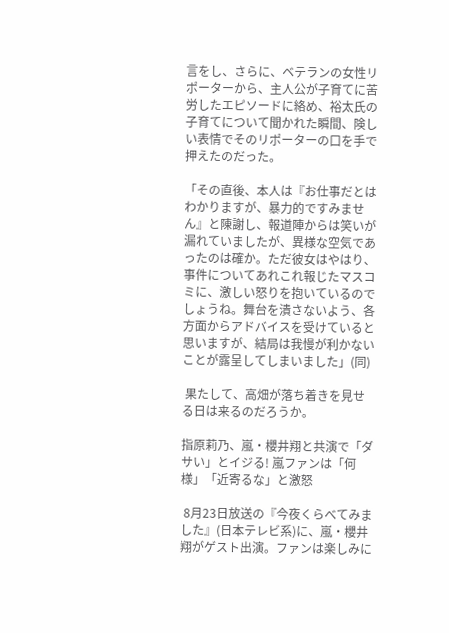言をし、さらに、ベテランの女性リポーターから、主人公が子育てに苦労したエピソードに絡め、裕太氏の子育てについて聞かれた瞬間、険しい表情でそのリポーターの口を手で押えたのだった。

「その直後、本人は『お仕事だとはわかりますが、暴力的ですみません』と陳謝し、報道陣からは笑いが漏れていましたが、異様な空気であったのは確か。ただ彼女はやはり、事件についてあれこれ報じたマスコミに、激しい怒りを抱いているのでしょうね。舞台を潰さないよう、各方面からアドバイスを受けていると思いますが、結局は我慢が利かないことが露呈してしまいました」(同)

 果たして、高畑が落ち着きを見せる日は来るのだろうか。

指原莉乃、嵐・櫻井翔と共演で「ダサい」とイジる! 嵐ファンは「何様」「近寄るな」と激怒

 8月23日放送の『今夜くらべてみました』(日本テレビ系)に、嵐・櫻井翔がゲスト出演。ファンは楽しみに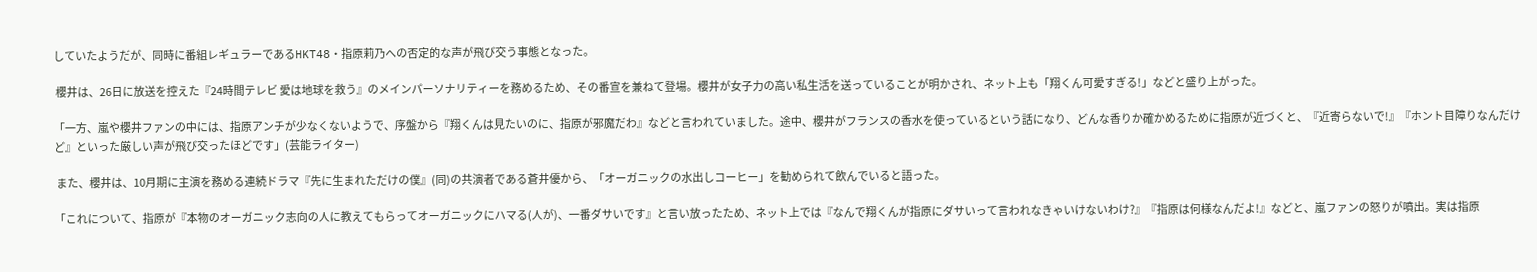していたようだが、同時に番組レギュラーであるHKT48・指原莉乃への否定的な声が飛び交う事態となった。

 櫻井は、26日に放送を控えた『24時間テレビ 愛は地球を救う』のメインパーソナリティーを務めるため、その番宣を兼ねて登場。櫻井が女子力の高い私生活を送っていることが明かされ、ネット上も「翔くん可愛すぎる!」などと盛り上がった。

「一方、嵐や櫻井ファンの中には、指原アンチが少なくないようで、序盤から『翔くんは見たいのに、指原が邪魔だわ』などと言われていました。途中、櫻井がフランスの香水を使っているという話になり、どんな香りか確かめるために指原が近づくと、『近寄らないで!』『ホント目障りなんだけど』といった厳しい声が飛び交ったほどです」(芸能ライター)

 また、櫻井は、10月期に主演を務める連続ドラマ『先に生まれただけの僕』(同)の共演者である蒼井優から、「オーガニックの水出しコーヒー」を勧められて飲んでいると語った。

「これについて、指原が『本物のオーガニック志向の人に教えてもらってオーガニックにハマる(人が)、一番ダサいです』と言い放ったため、ネット上では『なんで翔くんが指原にダサいって言われなきゃいけないわけ?』『指原は何様なんだよ!』などと、嵐ファンの怒りが噴出。実は指原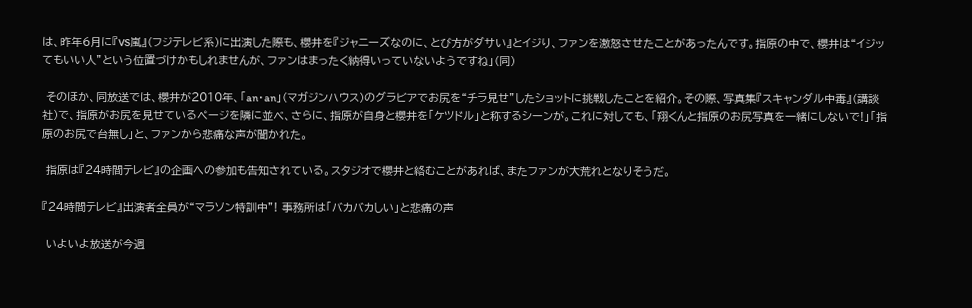は、昨年6月に『VS嵐』(フジテレビ系)に出演した際も、櫻井を『ジャニーズなのに、とび方がダサい』とイジり、ファンを激怒させたことがあったんです。指原の中で、櫻井は“イジッてもいい人”という位置づけかもしれませんが、ファンはまったく納得いっていないようですね」(同)

 そのほか、同放送では、櫻井が2010年、「an・an」(マガジンハウス)のグラビアでお尻を“チラ見せ”したショットに挑戦したことを紹介。その際、写真集『スキャンダル中毒』(講談社)で、指原がお尻を見せているページを隣に並べ、さらに、指原が自身と櫻井を「ケツドル」と称するシーンが。これに対しても、「翔くんと指原のお尻写真を一緒にしないで!」「指原のお尻で台無し」と、ファンから悲痛な声が聞かれた。

 指原は『24時間テレビ』の企画への参加も告知されている。スタジオで櫻井と絡むことがあれば、またファンが大荒れとなりそうだ。

『24時間テレビ』出演者全員が“マラソン特訓中”! 事務所は「バカバカしい」と悲痛の声

 いよいよ放送が今週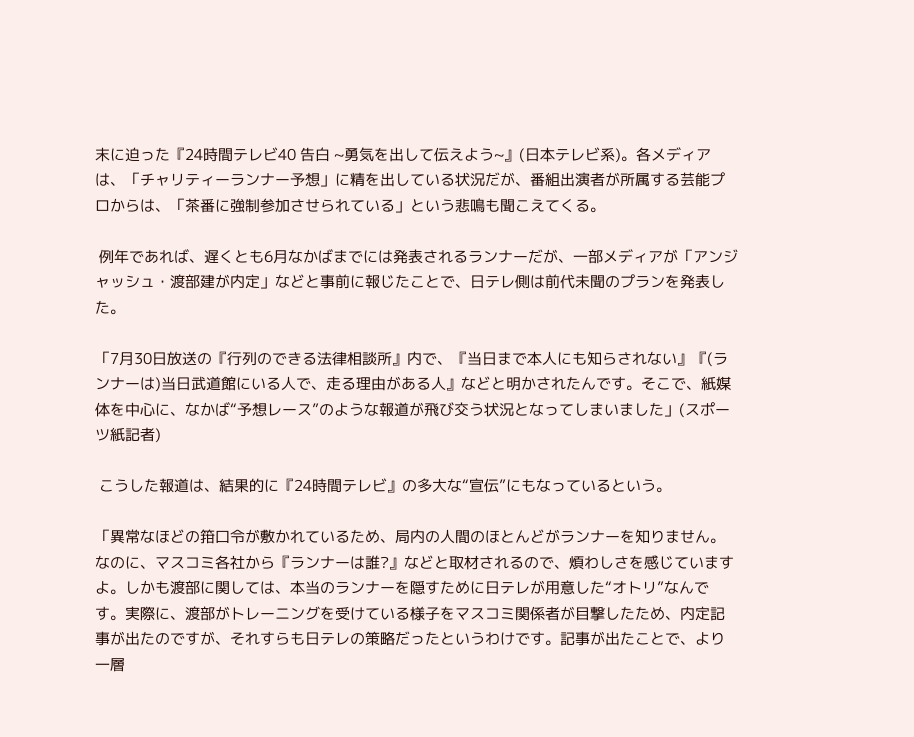末に迫った『24時間テレビ40 告白 ~勇気を出して伝えよう~』(日本テレビ系)。各メディアは、「チャリティーランナー予想」に精を出している状況だが、番組出演者が所属する芸能プロからは、「茶番に強制参加させられている」という悲鳴も聞こえてくる。

 例年であれば、遅くとも6月なかばまでには発表されるランナーだが、一部メディアが「アンジャッシュ・渡部建が内定」などと事前に報じたことで、日テレ側は前代未聞のプランを発表した。

「7月30日放送の『行列のできる法律相談所』内で、『当日まで本人にも知らされない』『(ランナーは)当日武道館にいる人で、走る理由がある人』などと明かされたんです。そこで、紙媒体を中心に、なかば“予想レース”のような報道が飛び交う状況となってしまいました」(スポーツ紙記者)

 こうした報道は、結果的に『24時間テレビ』の多大な“宣伝”にもなっているという。

「異常なほどの箝口令が敷かれているため、局内の人間のほとんどがランナーを知りません。なのに、マスコミ各社から『ランナーは誰?』などと取材されるので、煩わしさを感じていますよ。しかも渡部に関しては、本当のランナーを隠すために日テレが用意した“オトリ”なんです。実際に、渡部がトレーニングを受けている様子をマスコミ関係者が目撃したため、内定記事が出たのですが、それすらも日テレの策略だったというわけです。記事が出たことで、より一層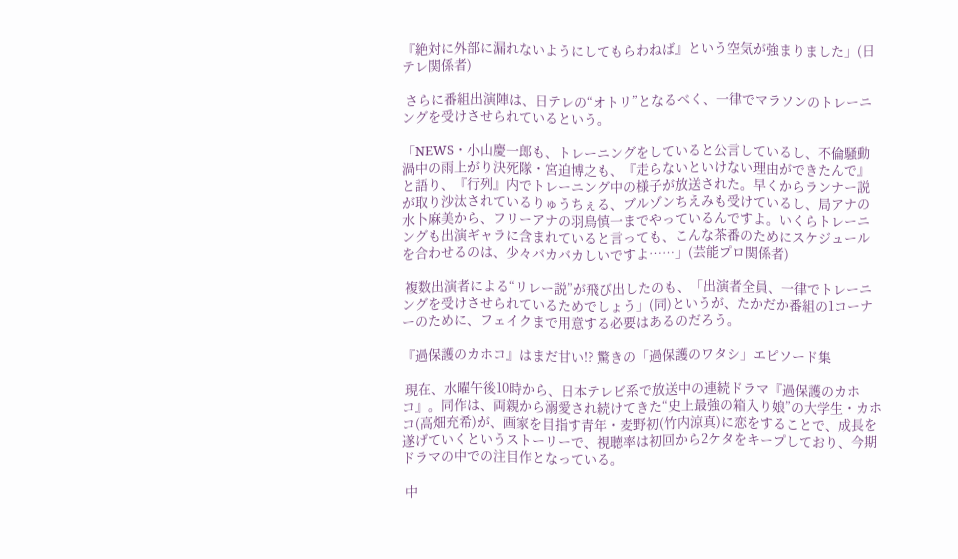『絶対に外部に漏れないようにしてもらわねば』という空気が強まりました」(日テレ関係者)

 さらに番組出演陣は、日テレの“オトリ”となるべく、一律でマラソンのトレーニングを受けさせられているという。

「NEWS・小山慶一郎も、トレーニングをしていると公言しているし、不倫騒動渦中の雨上がり決死隊・宮迫博之も、『走らないといけない理由ができたんで』と語り、『行列』内でトレーニング中の様子が放送された。早くからランナー説が取り沙汰されているりゅうちぇる、ブルゾンちえみも受けているし、局アナの水卜麻美から、フリーアナの羽鳥慎一までやっているんですよ。いくらトレーニングも出演ギャラに含まれていると言っても、こんな茶番のためにスケジュールを合わせるのは、少々バカバカしいですよ……」(芸能プロ関係者)

 複数出演者による“リレー説”が飛び出したのも、「出演者全員、一律でトレーニングを受けさせられているためでしょう」(同)というが、たかだか番組の1コーナーのために、フェイクまで用意する必要はあるのだろう。

『過保護のカホコ』はまだ甘い!? 驚きの「過保護のワタシ」エピソード集

 現在、水曜午後10時から、日本テレビ系で放送中の連続ドラマ『過保護のカホコ』。同作は、両親から溺愛され続けてきた“史上最強の箱入り娘”の大学生・カホコ(高畑充希)が、画家を目指す青年・麦野初(竹内涼真)に恋をすることで、成長を遂げていくというストーリーで、視聴率は初回から2ケタをキープしており、今期ドラマの中での注目作となっている。

 中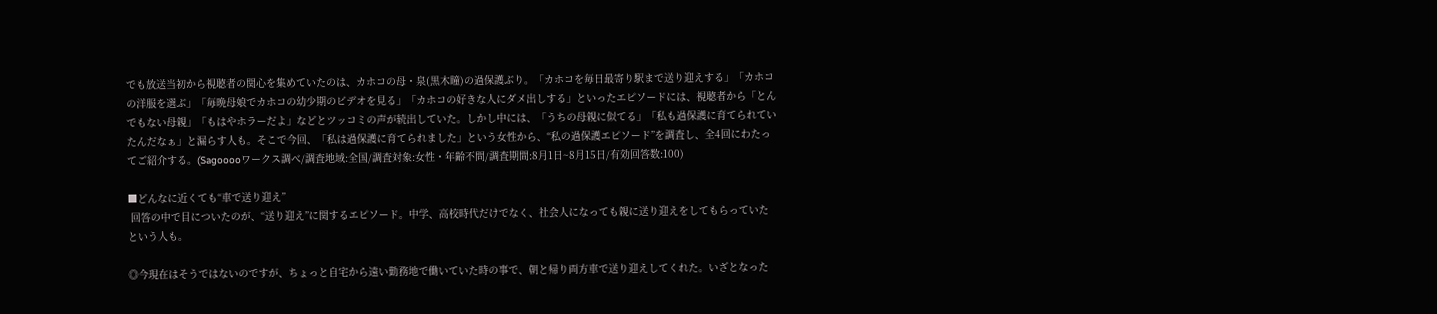でも放送当初から視聴者の関心を集めていたのは、カホコの母・泉(黒木瞳)の過保護ぶり。「カホコを毎日最寄り駅まで送り迎えする」「カホコの洋服を選ぶ」「毎晩母娘でカホコの幼少期のビデオを見る」「カホコの好きな人にダメ出しする」といったエピソードには、視聴者から「とんでもない母親」「もはやホラーだよ」などとツッコミの声が続出していた。しかし中には、「うちの母親に似てる」「私も過保護に育てられていたんだなぁ」と漏らす人も。そこで今回、「私は過保護に育てられました」という女性から、“私の過保護エピソード”を調査し、全4回にわたってご紹介する。(Sagooooワークス調べ/調査地域:全国/調査対象:女性・年齢不問/調査期間:8月1日~8月15日/有効回答数:100)

■どんなに近くても“車で送り迎え”
 回答の中で目についたのが、“送り迎え”に関するエピソード。中学、高校時代だけでなく、社会人になっても親に送り迎えをしてもらっていたという人も。

◎今現在はそうではないのですが、ちょっと自宅から遠い勤務地で働いていた時の事で、朝と帰り両方車で送り迎えしてくれた。いざとなった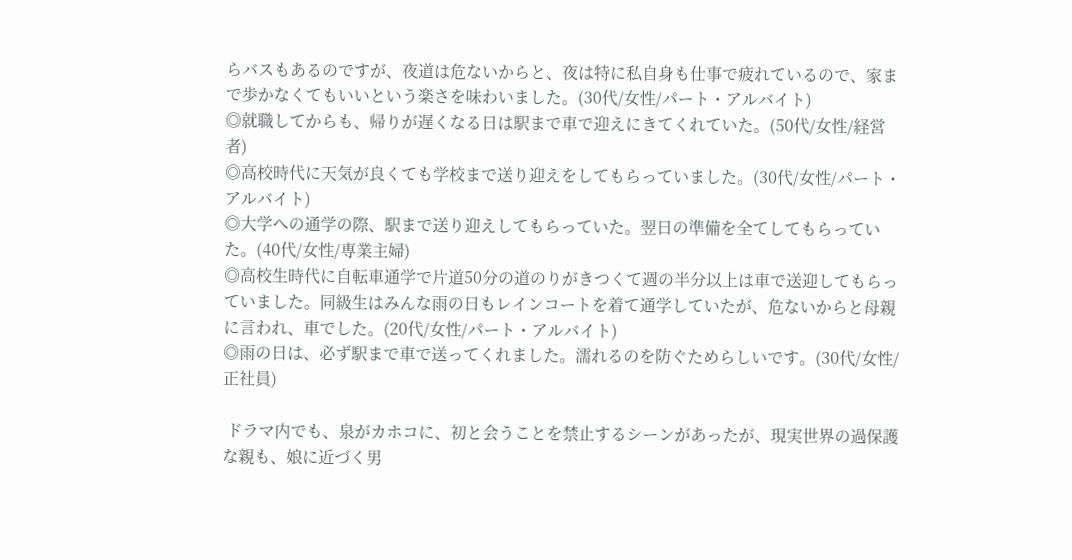らバスもあるのですが、夜道は危ないからと、夜は特に私自身も仕事で疲れているので、家まで歩かなくてもいいという楽さを味わいました。(30代/女性/パート・アルバイト)
◎就職してからも、帰りが遅くなる日は駅まで車で迎えにきてくれていた。(50代/女性/経営者)
◎高校時代に天気が良くても学校まで送り迎えをしてもらっていました。(30代/女性/パート・アルバイト)
◎大学への通学の際、駅まで送り迎えしてもらっていた。翌日の準備を全てしてもらっていた。(40代/女性/専業主婦)
◎高校生時代に自転車通学で片道50分の道のりがきつくて週の半分以上は車で送迎してもらっていました。同級生はみんな雨の日もレインコートを着て通学していたが、危ないからと母親に言われ、車でした。(20代/女性/パート・アルバイト)
◎雨の日は、必ず駅まで車で送ってくれました。濡れるのを防ぐためらしいです。(30代/女性/正社員)

 ドラマ内でも、泉がカホコに、初と会うことを禁止するシーンがあったが、現実世界の過保護な親も、娘に近づく男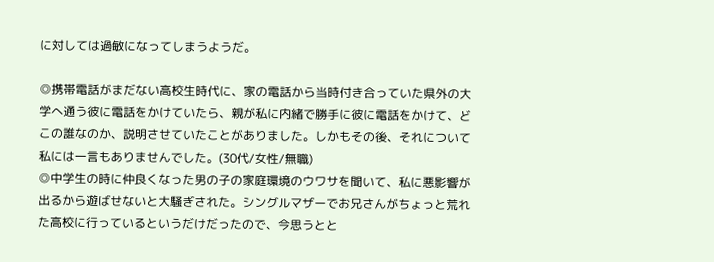に対しては過敏になってしまうようだ。

◎携帯電話がまだない高校生時代に、家の電話から当時付き合っていた県外の大学へ通う彼に電話をかけていたら、親が私に内緒で勝手に彼に電話をかけて、どこの誰なのか、説明させていたことがありました。しかもその後、それについて私には一言もありませんでした。(30代/女性/無職)
◎中学生の時に仲良くなった男の子の家庭環境のウワサを聞いて、私に悪影響が出るから遊ばせないと大騒ぎされた。シングルマザーでお兄さんがちょっと荒れた高校に行っているというだけだったので、今思うとと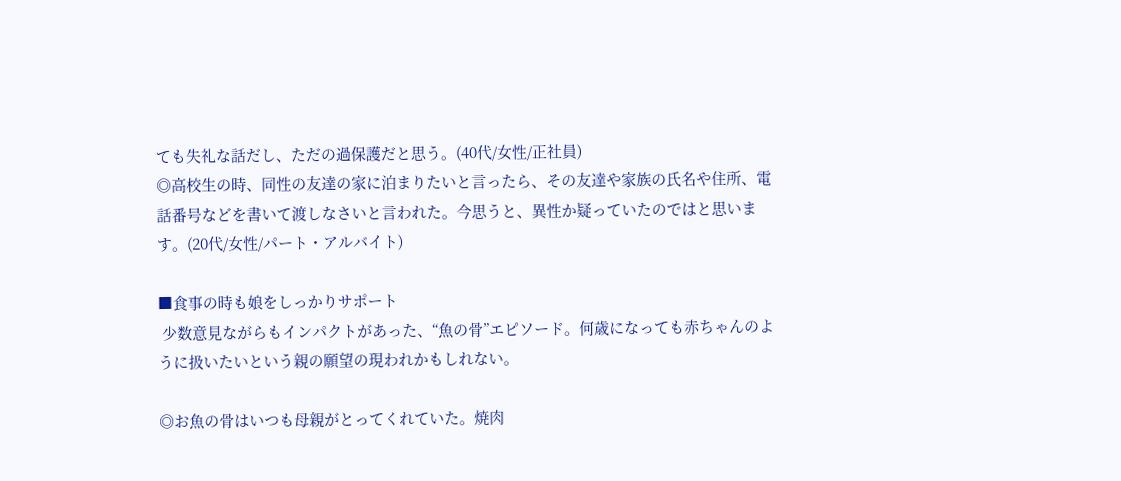ても失礼な話だし、ただの過保護だと思う。(40代/女性/正社員)
◎高校生の時、同性の友達の家に泊まりたいと言ったら、その友達や家族の氏名や住所、電話番号などを書いて渡しなさいと言われた。今思うと、異性か疑っていたのではと思います。(20代/女性/パート・アルバイト)

■食事の時も娘をしっかりサポート
 少数意見ながらもインパクトがあった、“魚の骨”エピソード。何歳になっても赤ちゃんのように扱いたいという親の願望の現われかもしれない。

◎お魚の骨はいつも母親がとってくれていた。焼肉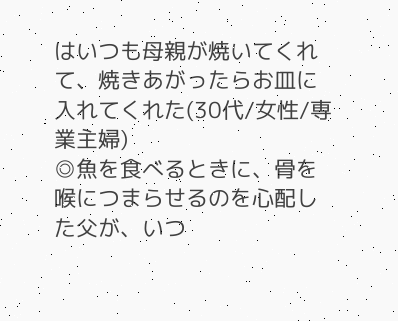はいつも母親が焼いてくれて、焼きあがったらお皿に入れてくれた(30代/女性/専業主婦)
◎魚を食べるときに、骨を喉につまらせるのを心配した父が、いつ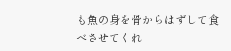も魚の身を骨からはずして食べさせてくれ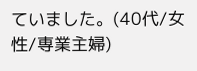ていました。(40代/女性/専業主婦)